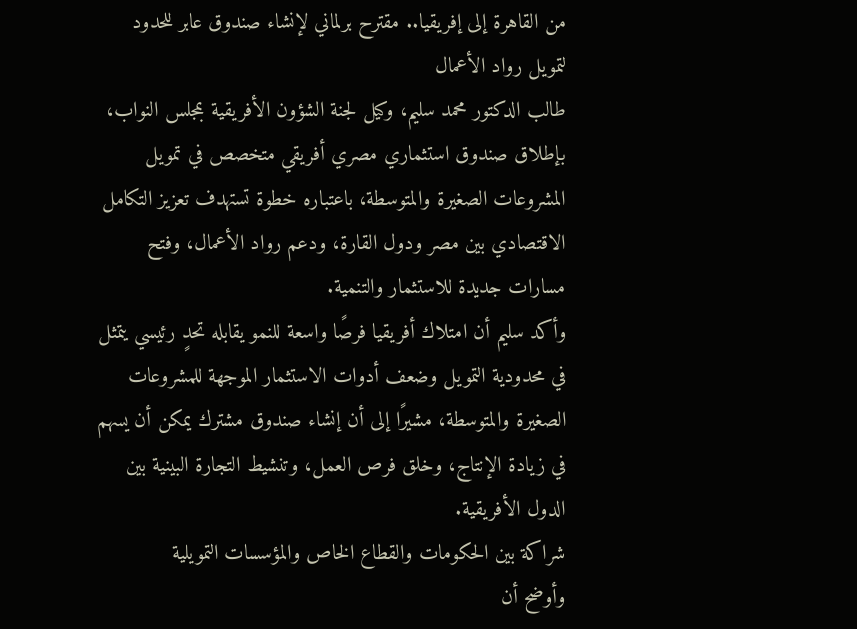من القاهرة إلى إفريقيا.. مقترح برلماني لإنشاء صندوق عابر للحدود لتمويل رواد الأعمال
طالب الدكتور محمد سليم، وكيل لجنة الشؤون الأفريقية بمجلس النواب، بإطلاق صندوق استثماري مصري أفريقي متخصص في تمويل المشروعات الصغيرة والمتوسطة، باعتباره خطوة تستهدف تعزيز التكامل الاقتصادي بين مصر ودول القارة، ودعم رواد الأعمال، وفتح مسارات جديدة للاستثمار والتنمية.
وأكد سليم أن امتلاك أفريقيا فرصًا واسعة للنمو يقابله تحدٍ رئيسي يتمثل في محدودية التمويل وضعف أدوات الاستثمار الموجهة للمشروعات الصغيرة والمتوسطة، مشيرًا إلى أن إنشاء صندوق مشترك يمكن أن يسهم في زيادة الإنتاج، وخلق فرص العمل، وتنشيط التجارة البينية بين الدول الأفريقية.
شراكة بين الحكومات والقطاع الخاص والمؤسسات التمويلية
وأوضح أن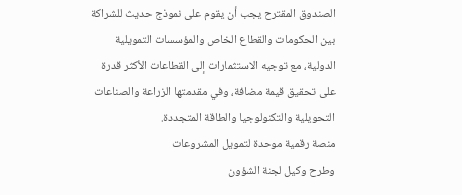الصندوق المقترح يجب أن يقوم على نموذج حديث للشراكة بين الحكومات والقطاع الخاص والمؤسسات التمويلية الدولية، مع توجيه الاستثمارات إلى القطاعات الأكثر قدرة على تحقيق قيمة مضافة، وفي مقدمتها الزراعة والصناعات التحويلية والتكنولوجيا والطاقة المتجددة.
منصة رقمية موحدة لتمويل المشروعات
وطرح وكيل لجنة الشؤون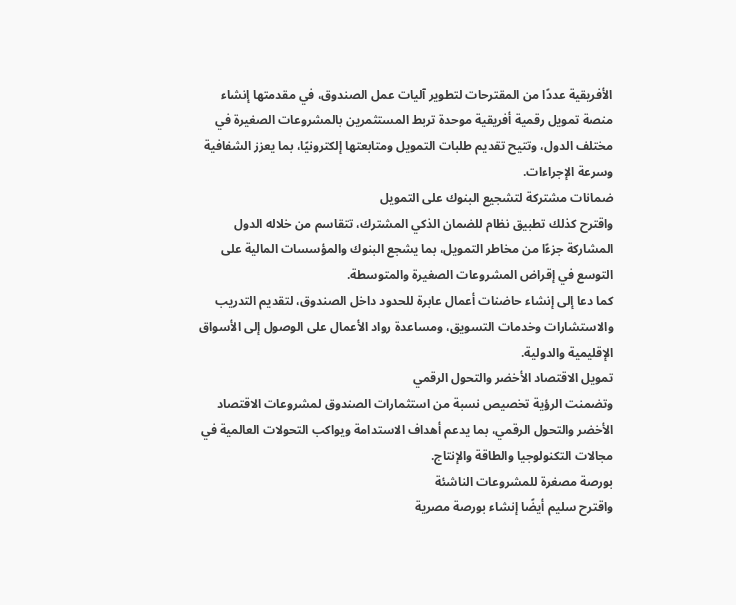الأفريقية عددًا من المقترحات لتطوير آليات عمل الصندوق، في مقدمتها إنشاء منصة تمويل رقمية أفريقية موحدة تربط المستثمرين بالمشروعات الصغيرة في مختلف الدول، وتتيح تقديم طلبات التمويل ومتابعتها إلكترونيًا، بما يعزز الشفافية وسرعة الإجراءات.
ضمانات مشتركة لتشجيع البنوك على التمويل
واقترح كذلك تطبيق نظام للضمان الذكي المشترك، تتقاسم من خلاله الدول المشاركة جزءًا من مخاطر التمويل، بما يشجع البنوك والمؤسسات المالية على التوسع في إقراض المشروعات الصغيرة والمتوسطة.
كما دعا إلى إنشاء حاضنات أعمال عابرة للحدود داخل الصندوق، لتقديم التدريب والاستشارات وخدمات التسويق، ومساعدة رواد الأعمال على الوصول إلى الأسواق الإقليمية والدولية.
تمويل الاقتصاد الأخضر والتحول الرقمي
وتضمنت الرؤية تخصيص نسبة من استثمارات الصندوق لمشروعات الاقتصاد الأخضر والتحول الرقمي، بما يدعم أهداف الاستدامة ويواكب التحولات العالمية في مجالات التكنولوجيا والطاقة والإنتاج.
بورصة مصغرة للمشروعات الناشئة
واقترح سليم أيضًا إنشاء بورصة مصرية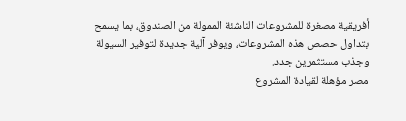أفريقية مصغرة للمشروعات الناشئة الممولة من الصندوق، بما يسمح بتداول حصص هذه المشروعات، ويوفر آلية جديدة لتوفير السيولة وجذب مستثمرين جدد.
مصر مؤهلة لقيادة المشروع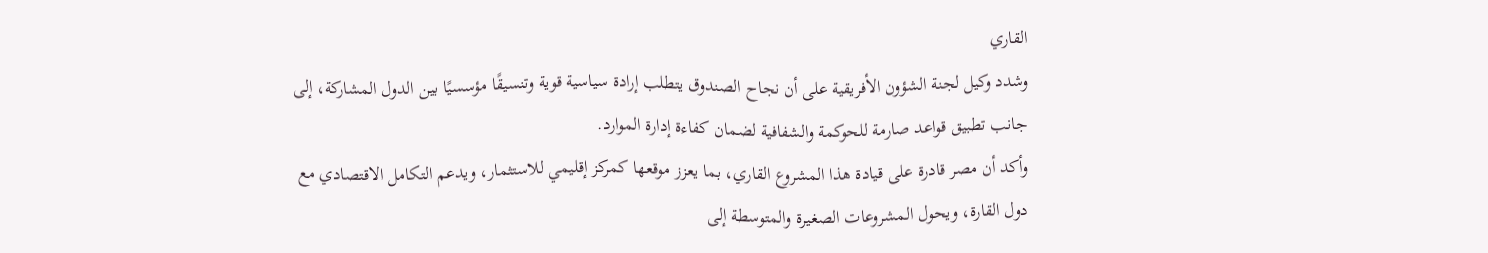القاري
وشدد وكيل لجنة الشؤون الأفريقية على أن نجاح الصندوق يتطلب إرادة سياسية قوية وتنسيقًا مؤسسيًا بين الدول المشاركة، إلى جانب تطبيق قواعد صارمة للحوكمة والشفافية لضمان كفاءة إدارة الموارد.
وأكد أن مصر قادرة على قيادة هذا المشروع القاري، بما يعزز موقعها كمركز إقليمي للاستثمار، ويدعم التكامل الاقتصادي مع دول القارة، ويحول المشروعات الصغيرة والمتوسطة إلى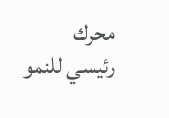محرك رئيسي للنمو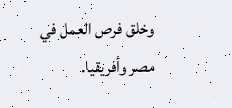وخلق فرص العمل في مصر وأفريقيا.